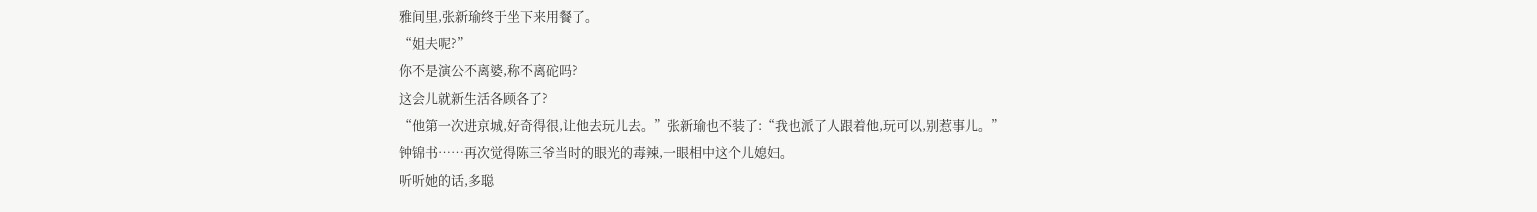雅间里,张新瑜终于坐下来用餐了。
“姐夫呢?”
你不是演公不离婆,称不离砣吗?
这会儿就新生活各顾各了?
“他第一次进京城,好奇得很,让他去玩儿去。”张新瑜也不装了:“我也派了人跟着他,玩可以,别惹事儿。”
钟锦书……再次觉得陈三爷当时的眼光的毒辣,一眼相中这个儿媳妇。
听听她的话,多聪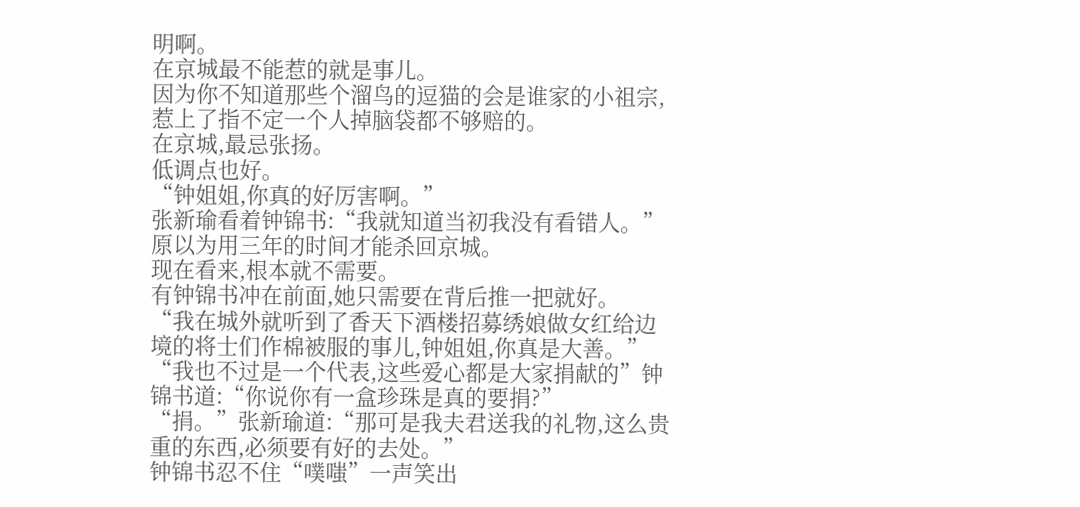明啊。
在京城最不能惹的就是事儿。
因为你不知道那些个溜鸟的逗猫的会是谁家的小祖宗,惹上了指不定一个人掉脑袋都不够赔的。
在京城,最忌张扬。
低调点也好。
“钟姐姐,你真的好厉害啊。”
张新瑜看着钟锦书:“我就知道当初我没有看错人。”
原以为用三年的时间才能杀回京城。
现在看来,根本就不需要。
有钟锦书冲在前面,她只需要在背后推一把就好。
“我在城外就听到了香天下酒楼招募绣娘做女红给边境的将士们作棉被服的事儿,钟姐姐,你真是大善。”
“我也不过是一个代表,这些爱心都是大家捐献的”钟锦书道:“你说你有一盒珍珠是真的要捐?”
“捐。”张新瑜道:“那可是我夫君送我的礼物,这么贵重的东西,必须要有好的去处。”
钟锦书忍不住“噗嗤”一声笑出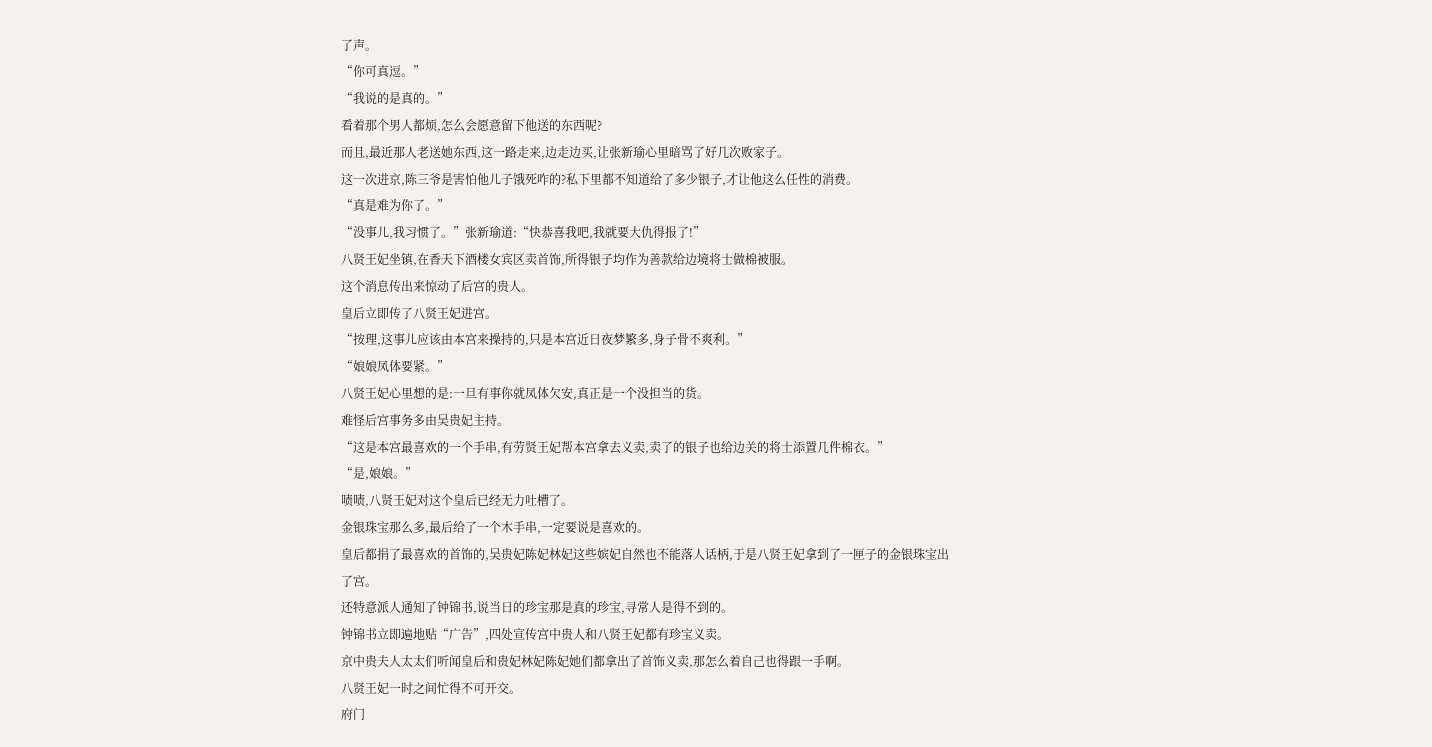了声。
“你可真逗。”
“我说的是真的。”
看着那个男人都烦,怎么会愿意留下他送的东西呢?
而且,最近那人老送她东西,这一路走来,边走边买,让张新瑜心里暗骂了好几次败家子。
这一次进京,陈三爷是害怕他儿子饿死咋的?私下里都不知道给了多少银子,才让他这么任性的消费。
“真是难为你了。”
“没事儿,我习惯了。”张新瑜道:“快恭喜我吧,我就要大仇得报了!”
八贤王妃坐镇,在香天下酒楼女宾区卖首饰,所得银子均作为善款给边境将士做棉被服。
这个消息传出来惊动了后宫的贵人。
皇后立即传了八贤王妃进宫。
“按理,这事儿应该由本宫来操持的,只是本宫近日夜梦繁多,身子骨不爽利。”
“娘娘凤体要紧。”
八贤王妃心里想的是:一旦有事你就凤体欠安,真正是一个没担当的货。
难怪后宫事务多由吴贵妃主持。
“这是本宫最喜欢的一个手串,有劳贤王妃帮本宫拿去义卖,卖了的银子也给边关的将士添置几件棉衣。”
“是,娘娘。”
啧啧,八贤王妃对这个皇后已经无力吐槽了。
金银珠宝那么多,最后给了一个木手串,一定要说是喜欢的。
皇后都捐了最喜欢的首饰的,吴贵妃陈妃林妃这些嫔妃自然也不能落人话柄,于是八贤王妃拿到了一匣子的金银珠宝出了宫。
还特意派人通知了钟锦书,说当日的珍宝那是真的珍宝,寻常人是得不到的。
钟锦书立即遍地贴“广告”,四处宣传宫中贵人和八贤王妃都有珍宝义卖。
京中贵夫人太太们听闻皇后和贵妃林妃陈妃她们都拿出了首饰义卖,那怎么着自己也得跟一手啊。
八贤王妃一时之间忙得不可开交。
府门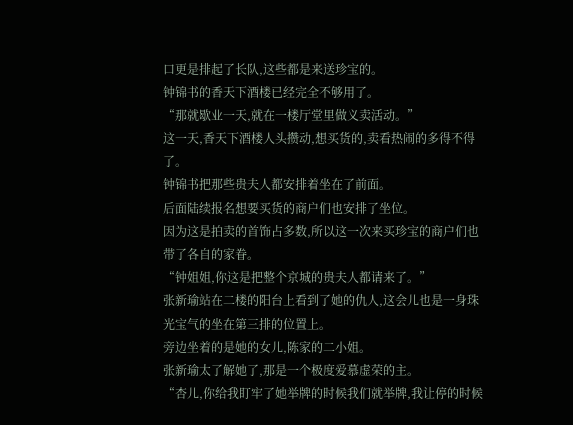口更是排起了长队,这些都是来送珍宝的。
钟锦书的香天下酒楼已经完全不够用了。
“那就歇业一天,就在一楼厅堂里做义卖活动。”
这一天,香天下酒楼人头攒动,想买货的,卖看热闹的多得不得了。
钟锦书把那些贵夫人都安排着坐在了前面。
后面陆续报名想要买货的商户们也安排了坐位。
因为这是拍卖的首饰占多数,所以这一次来买珍宝的商户们也带了各自的家眷。
“钟姐姐,你这是把整个京城的贵夫人都请来了。”
张新瑜站在二楼的阳台上看到了她的仇人,这会儿也是一身珠光宝气的坐在第三排的位置上。
旁边坐着的是她的女儿,陈家的二小姐。
张新瑜太了解她了,那是一个极度爱慕虚荣的主。
“杏儿,你给我盯牢了她举牌的时候我们就举牌,我让停的时候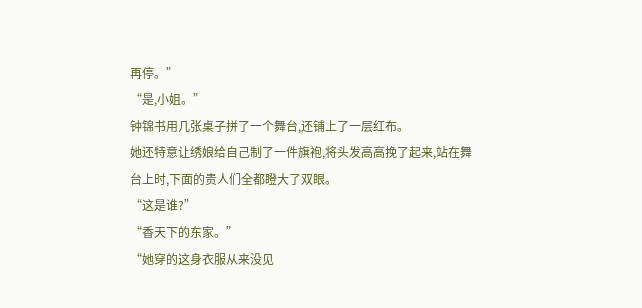再停。”
“是,小姐。”
钟锦书用几张桌子拼了一个舞台,还铺上了一层红布。
她还特意让绣娘给自己制了一件旗袍,将头发高高挽了起来,站在舞台上时,下面的贵人们全都瞪大了双眼。
“这是谁?”
“香天下的东家。”
“她穿的这身衣服从来没见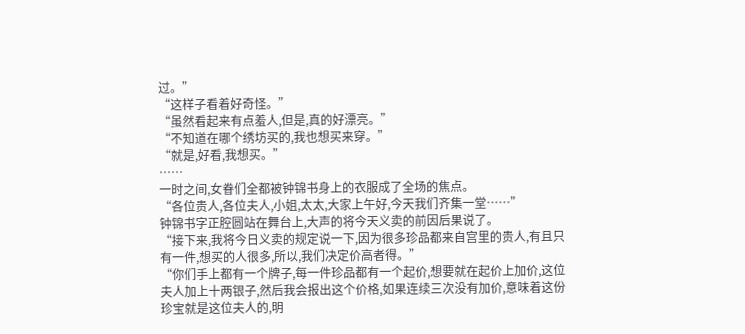过。”
“这样子看着好奇怪。”
“虽然看起来有点羞人,但是,真的好漂亮。”
“不知道在哪个绣坊买的,我也想买来穿。”
“就是,好看,我想买。”
……
一时之间,女眷们全都被钟锦书身上的衣服成了全场的焦点。
“各位贵人,各位夫人,小姐,太太,大家上午好,今天我们齐集一堂……”
钟锦书字正腔圆站在舞台上,大声的将今天义卖的前因后果说了。
“接下来,我将今日义卖的规定说一下,因为很多珍品都来自宫里的贵人,有且只有一件,想买的人很多,所以,我们决定价高者得。”
“你们手上都有一个牌子,每一件珍品都有一个起价,想要就在起价上加价,这位夫人加上十两银子,然后我会报出这个价格,如果连续三次没有加价,意味着这份珍宝就是这位夫人的,明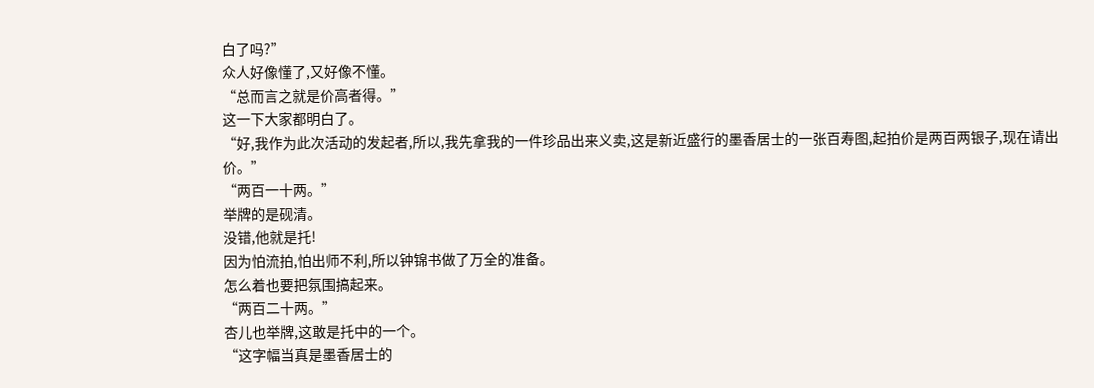白了吗?”
众人好像懂了,又好像不懂。
“总而言之就是价高者得。”
这一下大家都明白了。
“好,我作为此次活动的发起者,所以,我先拿我的一件珍品出来义卖,这是新近盛行的墨香居士的一张百寿图,起拍价是两百两银子,现在请出价。”
“两百一十两。”
举牌的是砚清。
没错,他就是托!
因为怕流拍,怕出师不利,所以钟锦书做了万全的准备。
怎么着也要把氛围搞起来。
“两百二十两。”
杏儿也举牌,这敢是托中的一个。
“这字幅当真是墨香居士的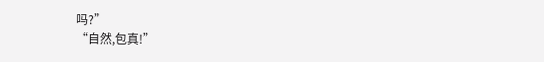吗?”
“自然,包真!”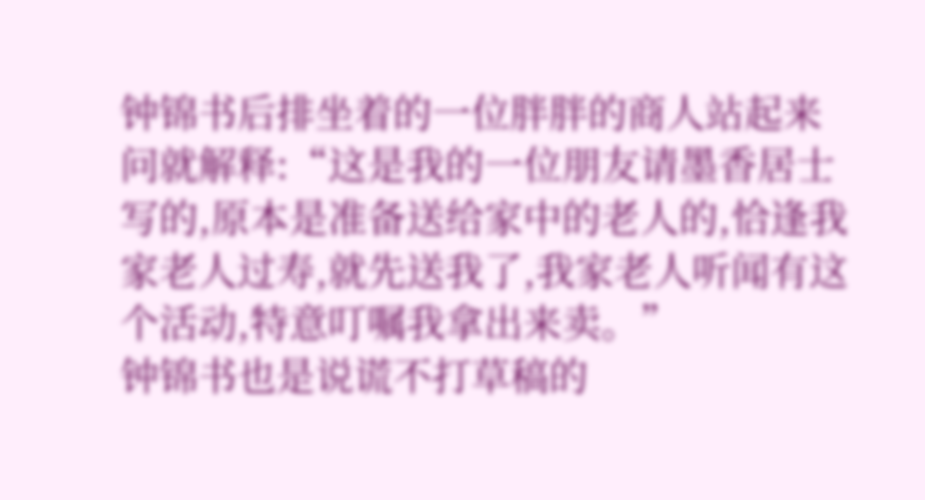钟锦书后排坐着的一位胖胖的商人站起来问就解释:“这是我的一位朋友请墨香居士写的,原本是准备送给家中的老人的,恰逢我家老人过寿,就先送我了,我家老人听闻有这个活动,特意叮嘱我拿出来卖。”
钟锦书也是说谎不打草稿的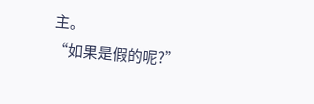主。
“如果是假的呢?”